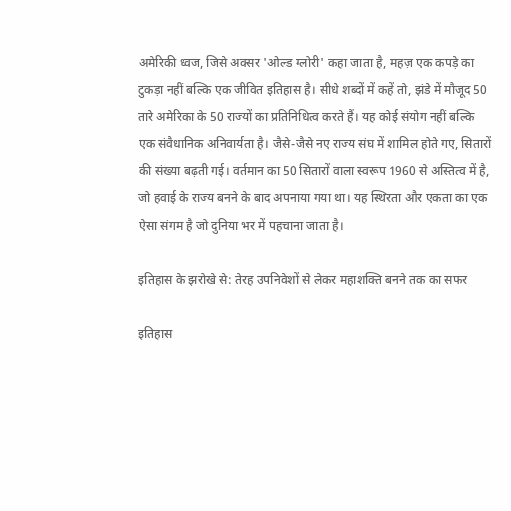अमेरिकी ध्वज, जिसे अक्सर 'ओल्ड ग्लोरी' कहा जाता है, महज़ एक कपड़े का टुकड़ा नहीं बल्कि एक जीवित इतिहास है। सीधे शब्दों में कहें तो, झंडे में मौजूद 50 तारे अमेरिका के 50 राज्यों का प्रतिनिधित्व करते हैं। यह कोई संयोग नहीं बल्कि एक संवैधानिक अनिवार्यता है। जैसे-जैसे नए राज्य संघ में शामिल होते गए, सितारों की संख्या बढ़ती गई। वर्तमान का 50 सितारों वाला स्वरूप 1960 से अस्तित्व में है, जो हवाई के राज्य बनने के बाद अपनाया गया था। यह स्थिरता और एकता का एक ऐसा संगम है जो दुनिया भर में पहचाना जाता है।

इतिहास के झरोखे से: तेरह उपनिवेशों से लेकर महाशक्ति बनने तक का सफर

इतिहास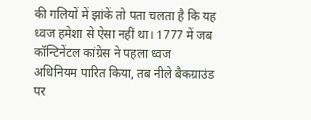की गलियों में झांकें तो पता चलता है कि यह ध्वज हमेशा से ऐसा नहीं था। 1777 में जब कॉन्टिनेंटल कांग्रेस ने पहला ध्वज अधिनियम पारित किया, तब नीले बैकग्राउंड पर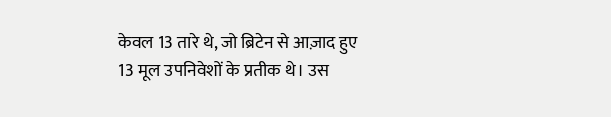केवल 13 तारे थे, जो ब्रिटेन से आज़ाद हुए 13 मूल उपनिवेशों के प्रतीक थे। उस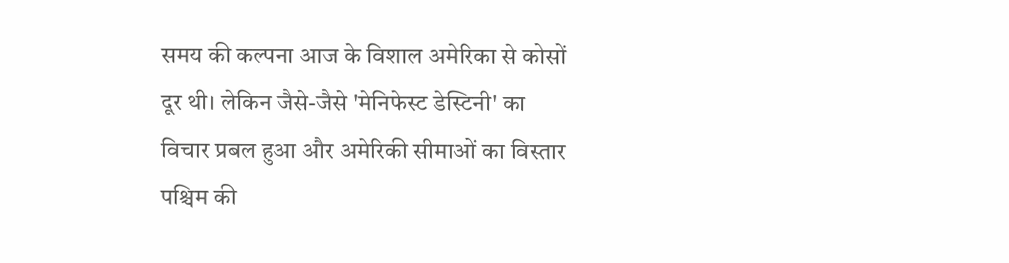समय की कल्पना आज के विशाल अमेरिका से कोसों दूर थी। लेकिन जैसे-जैसे 'मेनिफेस्ट डेस्टिनी' का विचार प्रबल हुआ और अमेरिकी सीमाओं का विस्तार पश्चिम की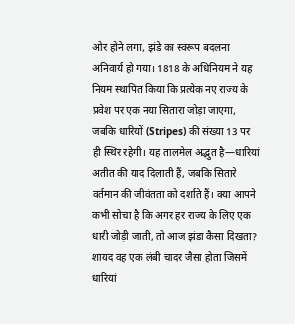ओर होने लगा, झंडे का स्वरूप बदलना अनिवार्य हो गया। 1818 के अधिनियम ने यह नियम स्थापित किया कि प्रत्येक नए राज्य के प्रवेश पर एक नया सितारा जोड़ा जाएगा, जबकि धारियों (Stripes) की संख्या 13 पर ही स्थिर रहेगी। यह तालमेल अद्भुत है—धारियां अतीत की याद दिलाती हैं, जबकि सितारे वर्तमान की जीवंतता को दर्शाते हैं। क्या आपने कभी सोचा है कि अगर हर राज्य के लिए एक धारी जोड़ी जाती, तो आज झंडा कैसा दिखता? शायद वह एक लंबी चादर जैसा होता जिसमें धारियां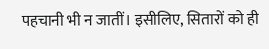पहचानी भी न जातीं। इसीलिए, सितारों को ही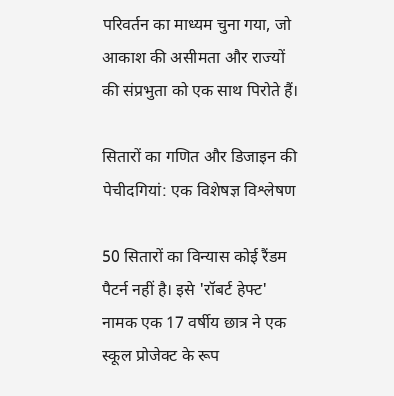परिवर्तन का माध्यम चुना गया, जो आकाश की असीमता और राज्यों की संप्रभुता को एक साथ पिरोते हैं।

सितारों का गणित और डिजाइन की पेचीदगियां: एक विशेषज्ञ विश्लेषण

50 सितारों का विन्यास कोई रैंडम पैटर्न नहीं है। इसे 'रॉबर्ट हेफ्ट' नामक एक 17 वर्षीय छात्र ने एक स्कूल प्रोजेक्ट के रूप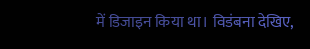में डिजाइन किया था। विडंबना देखिए,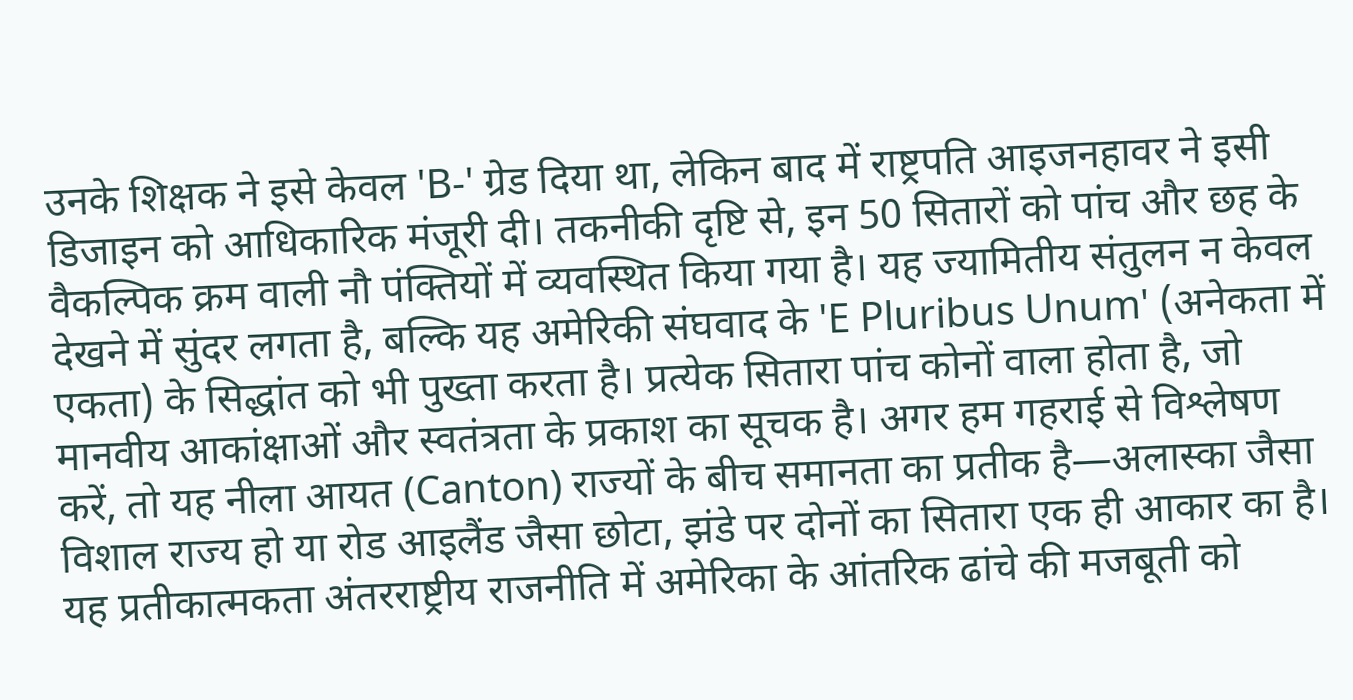उनके शिक्षक ने इसे केवल 'B-' ग्रेड दिया था, लेकिन बाद में राष्ट्रपति आइजनहावर ने इसी डिजाइन को आधिकारिक मंजूरी दी। तकनीकी दृष्टि से, इन 50 सितारों को पांच और छह के वैकल्पिक क्रम वाली नौ पंक्तियों में व्यवस्थित किया गया है। यह ज्यामितीय संतुलन न केवल देखने में सुंदर लगता है, बल्कि यह अमेरिकी संघवाद के 'E Pluribus Unum' (अनेकता में एकता) के सिद्धांत को भी पुख्ता करता है। प्रत्येक सितारा पांच कोनों वाला होता है, जो मानवीय आकांक्षाओं और स्वतंत्रता के प्रकाश का सूचक है। अगर हम गहराई से विश्लेषण करें, तो यह नीला आयत (Canton) राज्यों के बीच समानता का प्रतीक है—अलास्का जैसा विशाल राज्य हो या रोड आइलैंड जैसा छोटा, झंडे पर दोनों का सितारा एक ही आकार का है। यह प्रतीकात्मकता अंतरराष्ट्रीय राजनीति में अमेरिका के आंतरिक ढांचे की मजबूती को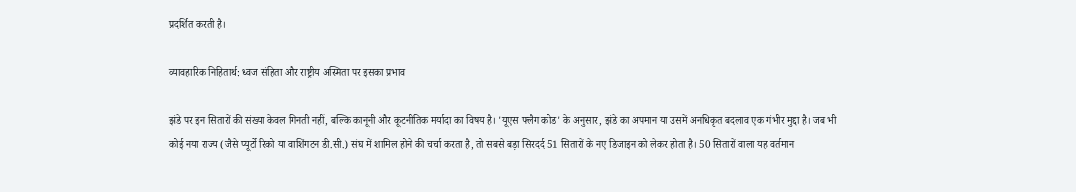प्रदर्शित करती है।

व्यावहारिक निहितार्थ: ध्वज संहिता और राष्ट्रीय अस्मिता पर इसका प्रभाव

झंडे पर इन सितारों की संख्या केवल गिनती नहीं, बल्कि कानूनी और कूटनीतिक मर्यादा का विषय है। 'यूएस फ्लैग कोड' के अनुसार, झंडे का अपमान या उसमें अनधिकृत बदलाव एक गंभीर मुद्दा है। जब भी कोई नया राज्य (जैसे प्यूर्टो रिको या वाशिंगटन डी.सी.) संघ में शामिल होने की चर्चा करता है, तो सबसे बड़ा सिरदर्द 51 सितारों के नए डिजाइन को लेकर होता है। 50 सितारों वाला यह वर्तमान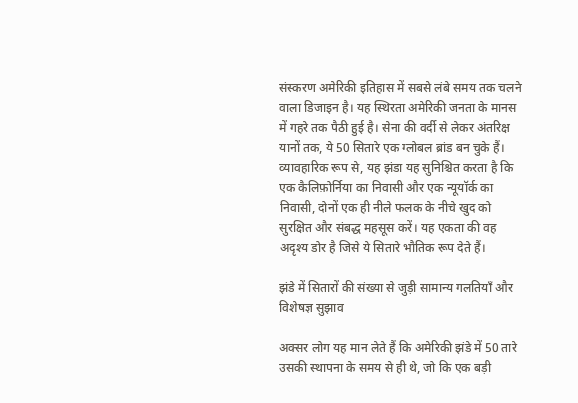संस्करण अमेरिकी इतिहास में सबसे लंबे समय तक चलने वाला डिजाइन है। यह स्थिरता अमेरिकी जनता के मानस में गहरे तक पैठी हुई है। सेना की वर्दी से लेकर अंतरिक्ष यानों तक, ये 50 सितारे एक ग्लोबल ब्रांड बन चुके हैं। व्यावहारिक रूप से, यह झंडा यह सुनिश्चित करता है कि एक कैलिफ़ोर्निया का निवासी और एक न्यूयॉर्क का निवासी, दोनों एक ही नीले फलक के नीचे खुद को सुरक्षित और संबद्ध महसूस करें। यह एकता की वह अदृश्य डोर है जिसे ये सितारे भौतिक रूप देते हैं।

झंडे में सितारों की संख्या से जुड़ी सामान्य गलतियाँ और विशेषज्ञ सुझाव

अक्सर लोग यह मान लेते हैं कि अमेरिकी झंडे में 50 तारे उसकी स्थापना के समय से ही थे, जो कि एक बड़ी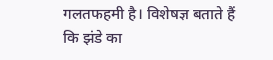गलतफहमी है। विशेषज्ञ बताते हैं कि झंडे का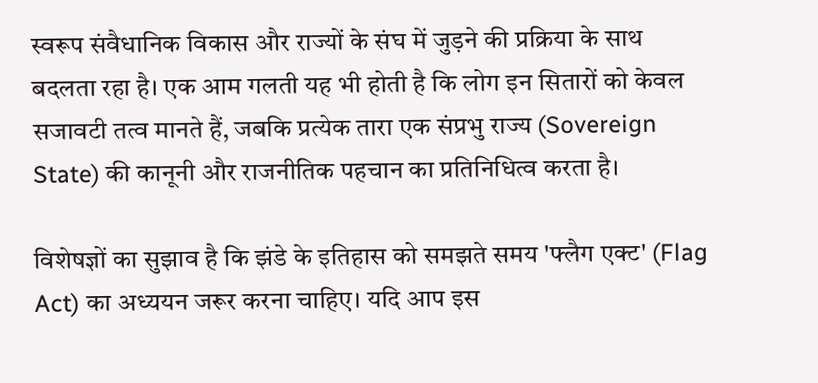स्वरूप संवैधानिक विकास और राज्यों के संघ में जुड़ने की प्रक्रिया के साथ बदलता रहा है। एक आम गलती यह भी होती है कि लोग इन सितारों को केवल सजावटी तत्व मानते हैं, जबकि प्रत्येक तारा एक संप्रभु राज्य (Sovereign State) की कानूनी और राजनीतिक पहचान का प्रतिनिधित्व करता है।

विशेषज्ञों का सुझाव है कि झंडे के इतिहास को समझते समय 'फ्लैग एक्ट' (Flag Act) का अध्ययन जरूर करना चाहिए। यदि आप इस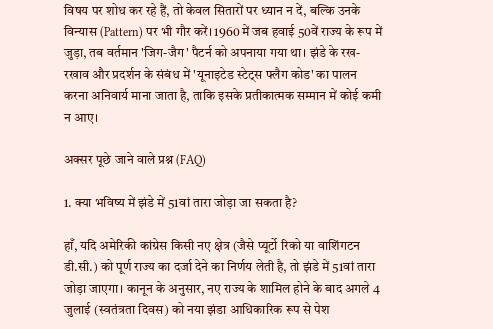विषय पर शोध कर रहे हैं, तो केवल सितारों पर ध्यान न दें, बल्कि उनके विन्यास (Pattern) पर भी गौर करें। 1960 में जब हवाई 50वें राज्य के रूप में जुड़ा, तब वर्तमान 'जिग-जैग' पैटर्न को अपनाया गया था। झंडे के रख-रखाव और प्रदर्शन के संबंध में 'यूनाइटेड स्टेट्स फ्लैग कोड' का पालन करना अनिवार्य माना जाता है, ताकि इसके प्रतीकात्मक सम्मान में कोई कमी न आए।

अक्सर पूछे जाने वाले प्रश्न (FAQ)

1. क्या भविष्य में झंडे में 51वां तारा जोड़ा जा सकता है?

हाँ, यदि अमेरिकी कांग्रेस किसी नए क्षेत्र (जैसे प्यूर्टो रिको या वाशिंगटन डी.सी.) को पूर्ण राज्य का दर्जा देने का निर्णय लेती है, तो झंडे में 51वां तारा जोड़ा जाएगा। कानून के अनुसार, नए राज्य के शामिल होने के बाद अगले 4 जुलाई (स्वतंत्रता दिवस) को नया झंडा आधिकारिक रूप से पेश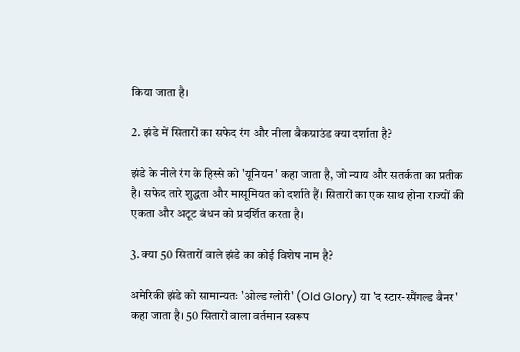किया जाता है।

2. झंडे में सितारों का सफेद रंग और नीला बैकग्राउंड क्या दर्शाता है?

झंडे के नीले रंग के हिस्से को 'यूनियन' कहा जाता है, जो न्याय और सतर्कता का प्रतीक है। सफेद तारे शुद्धता और मासूमियत को दर्शाते हैं। सितारों का एक साथ होना राज्यों की एकता और अटूट बंधन को प्रदर्शित करता है।

3. क्या 50 सितारों वाले झंडे का कोई विशेष नाम है?

अमेरिकी झंडे को सामान्यतः 'ओल्ड ग्लोरी' (Old Glory) या 'द स्टार-स्पैंगल्ड बैनर' कहा जाता है। 50 सितारों वाला वर्तमान स्वरूप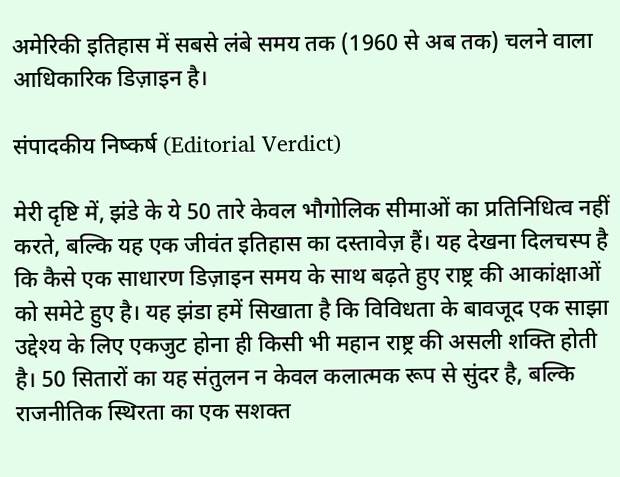अमेरिकी इतिहास में सबसे लंबे समय तक (1960 से अब तक) चलने वाला आधिकारिक डिज़ाइन है।

संपादकीय निष्कर्ष (Editorial Verdict)

मेरी दृष्टि में, झंडे के ये 50 तारे केवल भौगोलिक सीमाओं का प्रतिनिधित्व नहीं करते, बल्कि यह एक जीवंत इतिहास का दस्तावेज़ हैं। यह देखना दिलचस्प है कि कैसे एक साधारण डिज़ाइन समय के साथ बढ़ते हुए राष्ट्र की आकांक्षाओं को समेटे हुए है। यह झंडा हमें सिखाता है कि विविधता के बावजूद एक साझा उद्देश्य के लिए एकजुट होना ही किसी भी महान राष्ट्र की असली शक्ति होती है। 50 सितारों का यह संतुलन न केवल कलात्मक रूप से सुंदर है, बल्कि राजनीतिक स्थिरता का एक सशक्त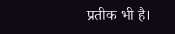प्रतीक भी है।